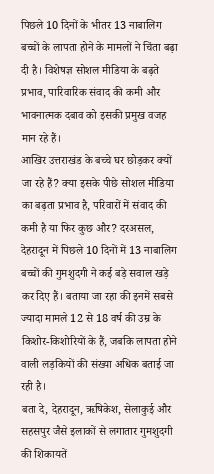पिछले 10 दिनों के भीतर 13 नाबालिग बच्चों के लापता होने के मामलों ने चिंता बढ़ा दी है। विशेषज्ञ सोशल मीडिया के बढ़ते प्रभाव, पारिवारिक संवाद की कमी और भावनात्मक दबाव को इसकी प्रमुख वजह मान रहे हैं।
आखिर उत्तराखंड के बच्चे घर छोड़कर क्यों जा रहे हैं? क्या इसके पीछे सोशल मीडिया का बढ़ता प्रभाव है, परिवारों में संवाद की कमी है या फिर कुछ और? दरअसल, देहरादून में पिछले 10 दिनों में 13 नाबालिग बच्चों की गुमशुदगी ने कई बड़े सवाल खड़े कर दिए हैं। बताया जा रहा की इनमें सबसे ज्यादा मामले 12 से 18 वर्ष की उम्र के किशोर-किशोरियों के हैं, जबकि लापता होने वाली लड़कियों की संख्या अधिक बताई जा रही है।
बता दे, देहरादून, ऋषिकेश, सेलाकुई और सहसपुर जैसे इलाकों से लगातार गुमशुदगी की शिकायतें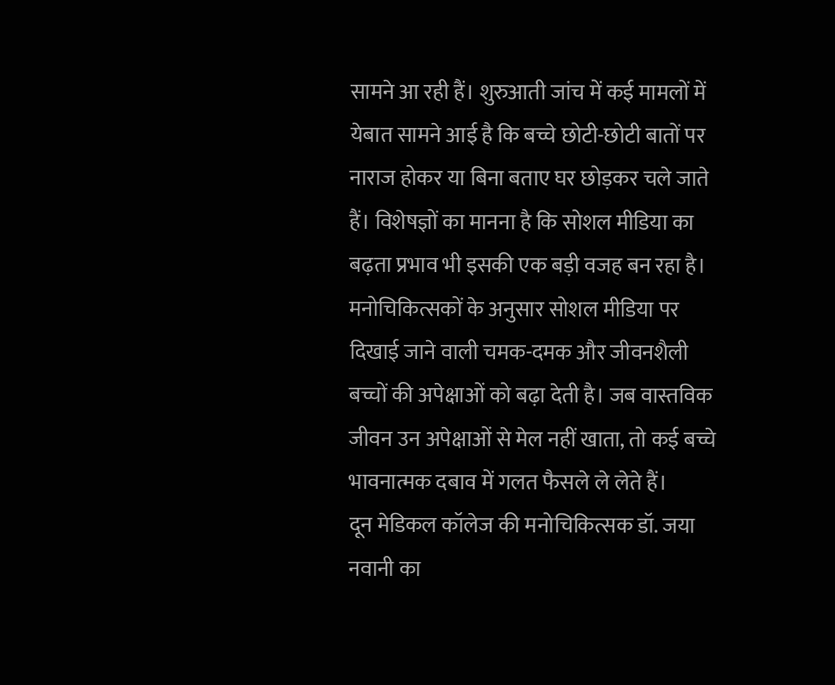सामने आ रही हैं। शुरुआती जांच में कई मामलों में येबात सामने आई है कि बच्चे छोटी-छोटी बातों पर नाराज होकर या बिना बताए घर छोड़कर चले जाते हैं। विशेषज्ञों का मानना है कि सोशल मीडिया का बढ़ता प्रभाव भी इसकी एक बड़ी वजह बन रहा है। मनोचिकित्सकों के अनुसार सोशल मीडिया पर दिखाई जाने वाली चमक-दमक और जीवनशैली बच्चों की अपेक्षाओं को बढ़ा देती है। जब वास्तविक जीवन उन अपेक्षाओं से मेल नहीं खाता, तो कई बच्चे भावनात्मक दबाव में गलत फैसले ले लेते हैं।
दून मेडिकल कॉलेज की मनोचिकित्सक डॉ. जया नवानी का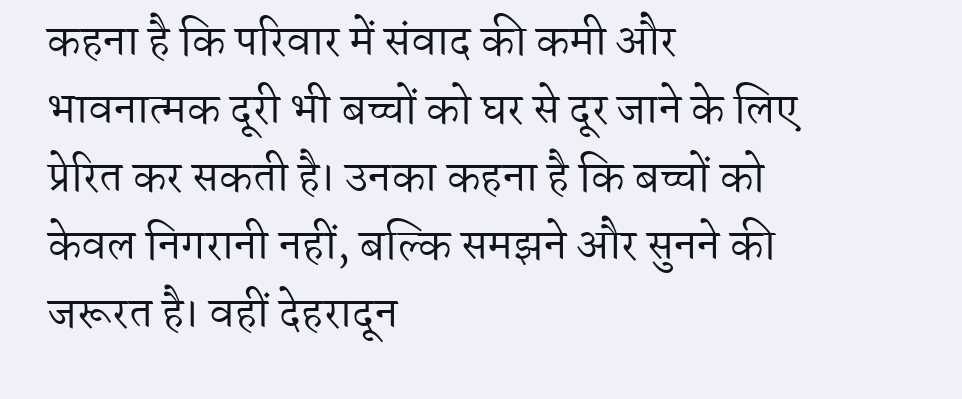कहना है कि परिवार में संवाद की कमी और भावनात्मक दूरी भी बच्चों को घर से दूर जाने के लिए प्रेरित कर सकती है। उनका कहना है कि बच्चों को केवल निगरानी नहीं, बल्कि समझने और सुनने की जरूरत है। वहीं देहरादून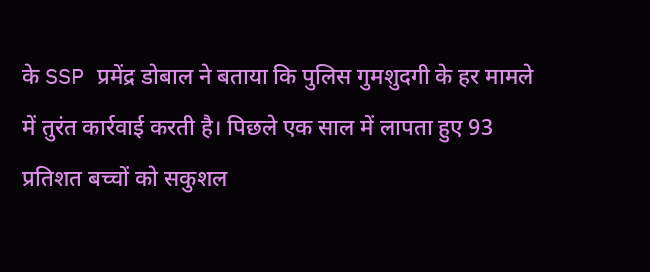के SSP प्रमेंद्र डोबाल ने बताया कि पुलिस गुमशुदगी के हर मामले में तुरंत कार्रवाई करती है। पिछले एक साल में लापता हुए 93 प्रतिशत बच्चों को सकुशल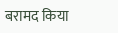बरामद किया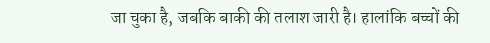जा चुका है, जबकि बाकी की तलाश जारी है। हालांकि बच्चों की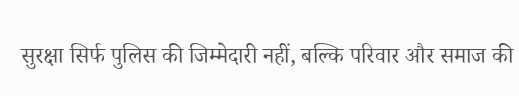सुरक्षा सिर्फ पुलिस की जिम्मेदारी नहीं, बल्कि परिवार और समाज की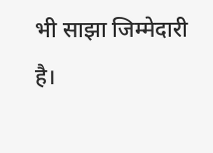भी साझा जिम्मेदारी है।